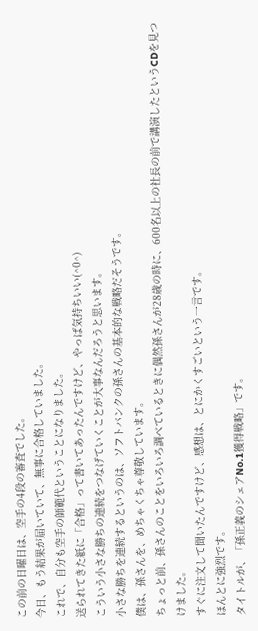この前の日曜日は、空手の4段の審査でした。
今日、もう結果が届いていて、無事に合格していました。
これで、自分も空手の師範代ということになりました。
送られてきた紙に「合格」って書いてあったんですけど、やっぱ気持ちいい(^0^)
こういう小さな勝ちの連続をつなげていくことが大事なんだろうと思います。
小さな勝ちを連続するというのは、ソフトバンクの孫さんの基本的な戦略だそうです。
僕は、孫さんを、めちゃくちゃ尊敬しています。
ちょっと前、孫さんのことをいろいろ調べているときに偶然孫さんが28歳の時に、600名以上の社長の前で講演したというCDを見つけました。
すぐに注文して聞いたんですけど、感想は、とにかくすごいという一言です。
ほんとに強烈です。
タイトルが、「孫正義のシェアNo.1獲得戦略」です。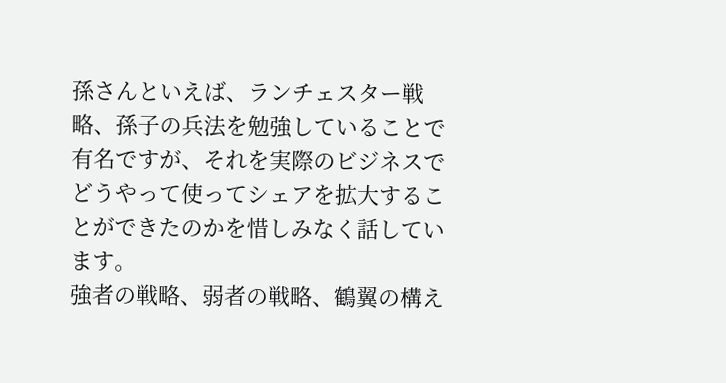孫さんといえば、ランチェスター戦略、孫子の兵法を勉強していることで有名ですが、それを実際のビジネスでどうやって使ってシェアを拡大することができたのかを惜しみなく話しています。
強者の戦略、弱者の戦略、鶴翼の構え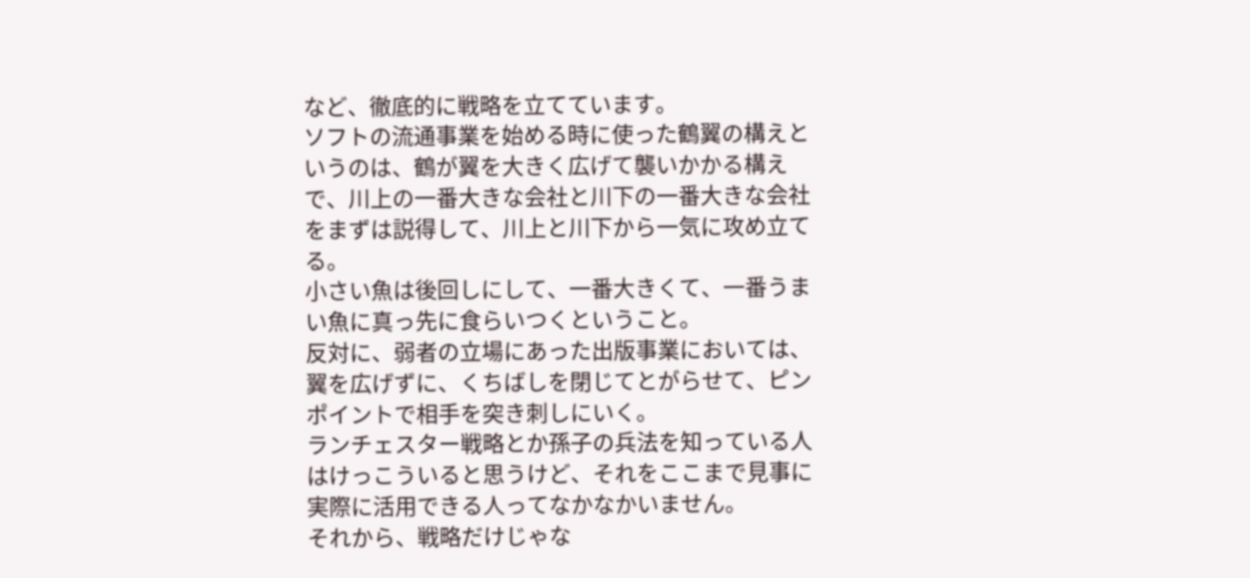など、徹底的に戦略を立てています。
ソフトの流通事業を始める時に使った鶴翼の構えというのは、鶴が翼を大きく広げて襲いかかる構えで、川上の一番大きな会社と川下の一番大きな会社をまずは説得して、川上と川下から一気に攻め立てる。
小さい魚は後回しにして、一番大きくて、一番うまい魚に真っ先に食らいつくということ。
反対に、弱者の立場にあった出版事業においては、翼を広げずに、くちばしを閉じてとがらせて、ピンポイントで相手を突き刺しにいく。
ランチェスター戦略とか孫子の兵法を知っている人はけっこういると思うけど、それをここまで見事に実際に活用できる人ってなかなかいません。
それから、戦略だけじゃな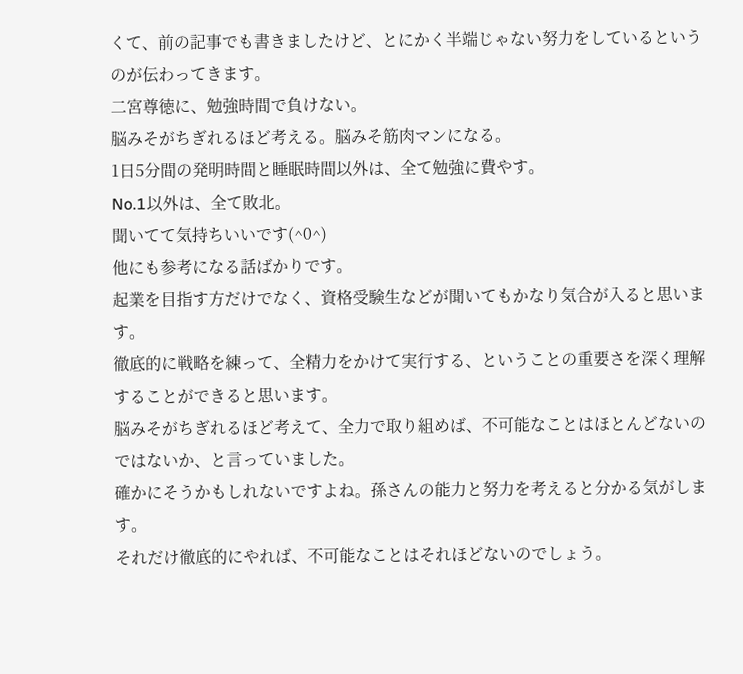くて、前の記事でも書きましたけど、とにかく半端じゃない努力をしているというのが伝わってきます。
二宮尊徳に、勉強時間で負けない。
脳みそがちぎれるほど考える。脳みそ筋肉マンになる。
1日5分間の発明時間と睡眠時間以外は、全て勉強に費やす。
No.1以外は、全て敗北。
聞いてて気持ちいいです(^0^)
他にも参考になる話ばかりです。
起業を目指す方だけでなく、資格受験生などが聞いてもかなり気合が入ると思います。
徹底的に戦略を練って、全精力をかけて実行する、ということの重要さを深く理解することができると思います。
脳みそがちぎれるほど考えて、全力で取り組めば、不可能なことはほとんどないのではないか、と言っていました。
確かにそうかもしれないですよね。孫さんの能力と努力を考えると分かる気がします。
それだけ徹底的にやれば、不可能なことはそれほどないのでしょう。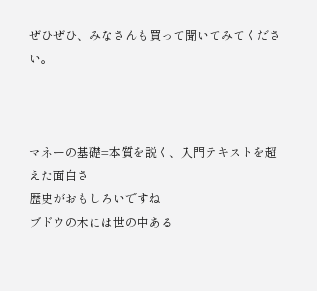ぜひぜひ、みなさんも買って聞いてみてください。



マネーの基礎=本質を説く、入門テキストを超えた面白さ
歴史がおもしろいですね
ブドウの木には世の中ある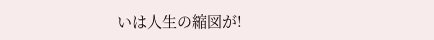いは人生の縮図が!